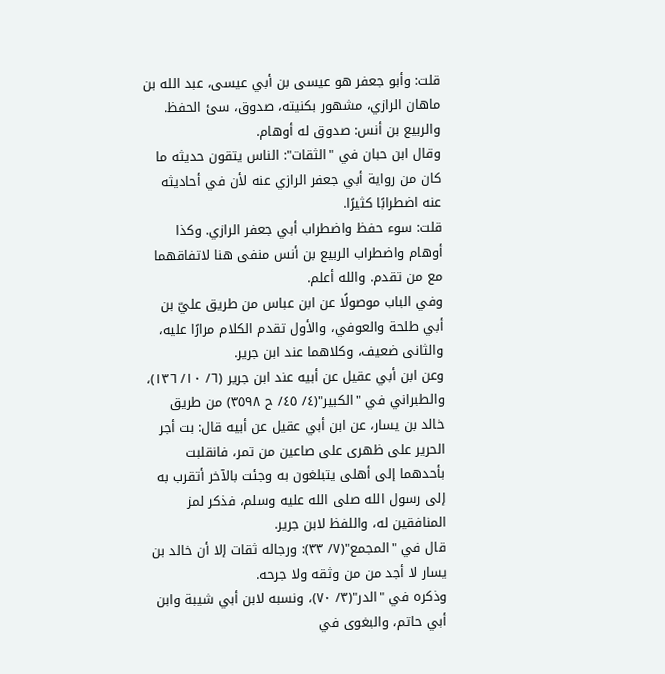قلت: وأبو جعفر هو عيسى بن أبي عيسى، عبد الله بن ماهان الرازي، مشهور بكنيته، صدوق، سئ الحفظ. والربيع بن أنس: صدوق له أوهام.
وقال ابن حبان في "الثقات": الناس يتقون حديثه ما كان من رواية أبي جعفر الرازي عنه لأن في أحاديثه عنه اضطرابًا كثيرًا.
قلت: سوء حفظ واضطراب أبي جعفر الرازي. وكذا أوهام واضطراب الربيع بن أنس منفى هنا لاتفاقهما مع من تقدم. والله أعلم.
وفي الباب موصولًا عن ابن عباس من طريق عليّ بن أبي طلحة والعوفي، والأول تقدم الكلام مرارًا عليه، والثانى ضعيف، وكلاهما عند ابن جرير.
وعن ابن أبي عقيل عن أبيه عند ابن جرير (٦/ ١٠/ ١٣٦)، والطبراني في "الكبير"(٤/ ٤٥/ ح ٣٥٩٨) من طريق خالد بن يسار، عن ابن أبي عقيل عن أبيه قال: بت أجر الحرير على ظهرى على صاعين من تمر، فانقلبت بأحدهما إلى أهلى يتبلغون به وجئت بالآخر أتقرب به إلى رسول الله صلى الله عليه وسلم، فذكر لمز المنافقين له، واللفظ لابن جرير.
قال في "المجمع"(٧/ ٣٣): ورجاله ثقات إلا أن خالد بن يسار لا أجد من من وثقه ولا جرحه.
وذكره في "الدر"(٣/ ٧٠)، ونسبه لابن أبي شيبة وابن أبي حاتم، والبغوى في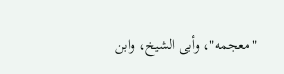"معجمه"، وأبى الشيخ، وابن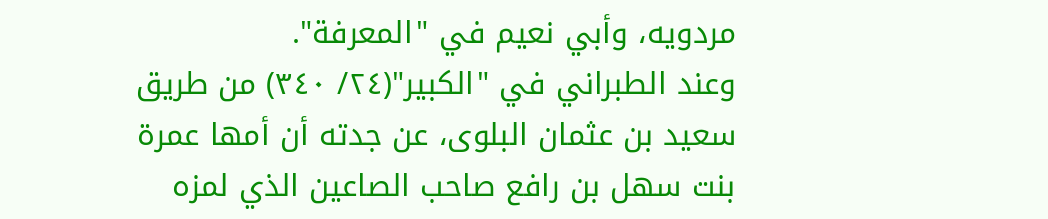مردويه، وأبي نعيم في "المعرفة".
وعند الطبراني في "الكبير"(٢٤/ ٣٤٠) من طريق سعيد بن عثمان البلوى، عن جدته أن أمها عمرة بنت سهل بن رافع صاحب الصاعين الذي لمزه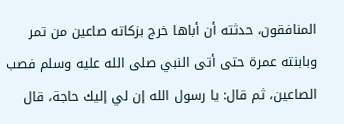المنافقون، حدثته أن أباها خرج بزكاته صاعين من تمر وبابنته عمرة حتى أتى النبي صلى الله عليه وسلم فصب الصاعين، ثم قال: يا رسول الله إن لي إليك حاجة، قال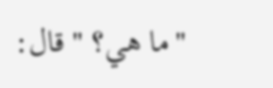"ما هي؟ " قال: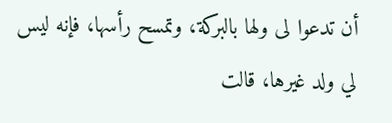أن تدعوا لى ولها بالبركة، وتمسح رأسها، فإنه ليس لي ولد غيرها، قالت